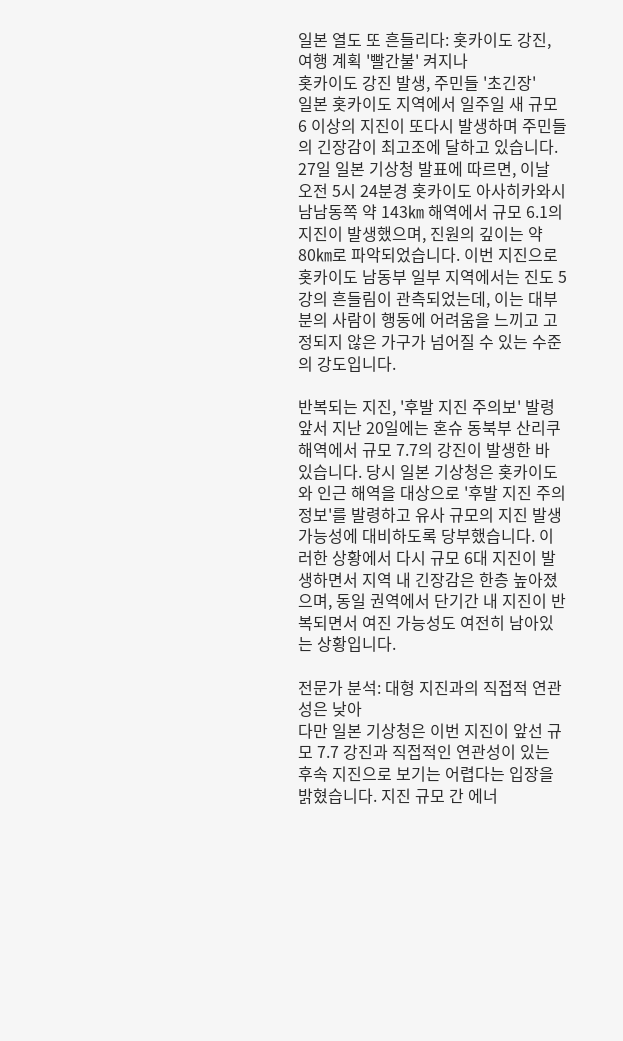일본 열도 또 흔들리다: 홋카이도 강진, 여행 계획 '빨간불' 켜지나
홋카이도 강진 발생, 주민들 '초긴장'
일본 홋카이도 지역에서 일주일 새 규모 6 이상의 지진이 또다시 발생하며 주민들의 긴장감이 최고조에 달하고 있습니다. 27일 일본 기상청 발표에 따르면, 이날 오전 5시 24분경 홋카이도 아사히카와시 남남동쪽 약 143㎞ 해역에서 규모 6.1의 지진이 발생했으며, 진원의 깊이는 약 80㎞로 파악되었습니다. 이번 지진으로 홋카이도 남동부 일부 지역에서는 진도 5강의 흔들림이 관측되었는데, 이는 대부분의 사람이 행동에 어려움을 느끼고 고정되지 않은 가구가 넘어질 수 있는 수준의 강도입니다.

반복되는 지진, '후발 지진 주의보' 발령
앞서 지난 20일에는 혼슈 동북부 산리쿠 해역에서 규모 7.7의 강진이 발생한 바 있습니다. 당시 일본 기상청은 홋카이도와 인근 해역을 대상으로 '후발 지진 주의 정보'를 발령하고 유사 규모의 지진 발생 가능성에 대비하도록 당부했습니다. 이러한 상황에서 다시 규모 6대 지진이 발생하면서 지역 내 긴장감은 한층 높아졌으며, 동일 권역에서 단기간 내 지진이 반복되면서 여진 가능성도 여전히 남아있는 상황입니다.

전문가 분석: 대형 지진과의 직접적 연관성은 낮아
다만 일본 기상청은 이번 지진이 앞선 규모 7.7 강진과 직접적인 연관성이 있는 후속 지진으로 보기는 어렵다는 입장을 밝혔습니다. 지진 규모 간 에너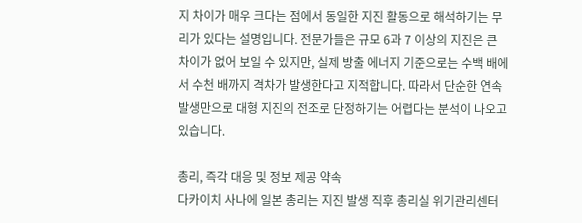지 차이가 매우 크다는 점에서 동일한 지진 활동으로 해석하기는 무리가 있다는 설명입니다. 전문가들은 규모 6과 7 이상의 지진은 큰 차이가 없어 보일 수 있지만, 실제 방출 에너지 기준으로는 수백 배에서 수천 배까지 격차가 발생한다고 지적합니다. 따라서 단순한 연속 발생만으로 대형 지진의 전조로 단정하기는 어렵다는 분석이 나오고 있습니다.

총리, 즉각 대응 및 정보 제공 약속
다카이치 사나에 일본 총리는 지진 발생 직후 총리실 위기관리센터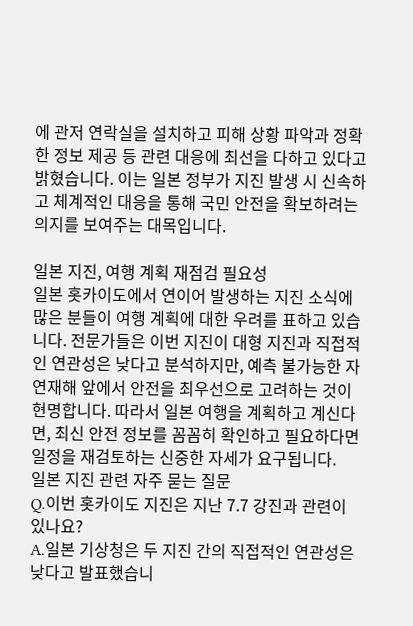에 관저 연락실을 설치하고 피해 상황 파악과 정확한 정보 제공 등 관련 대응에 최선을 다하고 있다고 밝혔습니다. 이는 일본 정부가 지진 발생 시 신속하고 체계적인 대응을 통해 국민 안전을 확보하려는 의지를 보여주는 대목입니다.

일본 지진, 여행 계획 재점검 필요성
일본 홋카이도에서 연이어 발생하는 지진 소식에 많은 분들이 여행 계획에 대한 우려를 표하고 있습니다. 전문가들은 이번 지진이 대형 지진과 직접적인 연관성은 낮다고 분석하지만, 예측 불가능한 자연재해 앞에서 안전을 최우선으로 고려하는 것이 현명합니다. 따라서 일본 여행을 계획하고 계신다면, 최신 안전 정보를 꼼꼼히 확인하고 필요하다면 일정을 재검토하는 신중한 자세가 요구됩니다.
일본 지진 관련 자주 묻는 질문
Q.이번 홋카이도 지진은 지난 7.7 강진과 관련이 있나요?
A.일본 기상청은 두 지진 간의 직접적인 연관성은 낮다고 발표했습니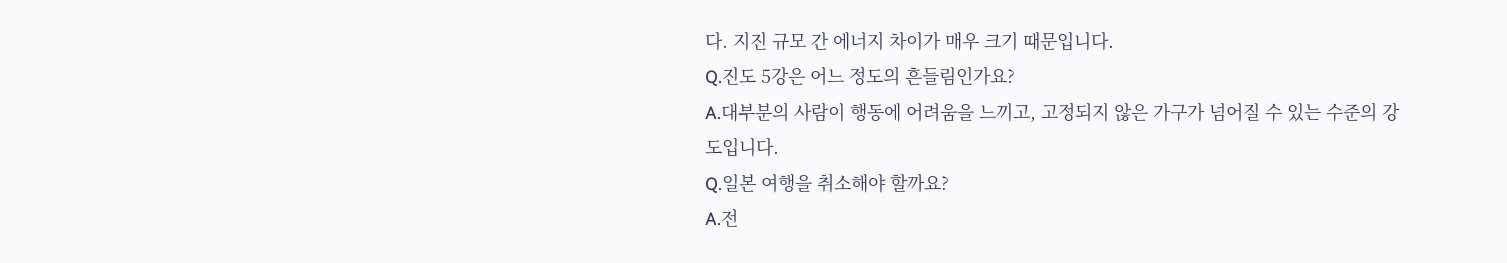다. 지진 규모 간 에너지 차이가 매우 크기 때문입니다.
Q.진도 5강은 어느 정도의 흔들림인가요?
A.대부분의 사람이 행동에 어려움을 느끼고, 고정되지 않은 가구가 넘어질 수 있는 수준의 강도입니다.
Q.일본 여행을 취소해야 할까요?
A.전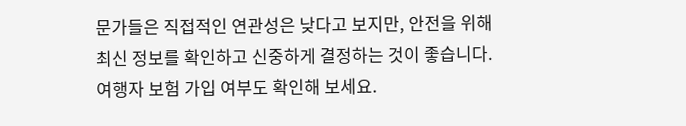문가들은 직접적인 연관성은 낮다고 보지만, 안전을 위해 최신 정보를 확인하고 신중하게 결정하는 것이 좋습니다. 여행자 보험 가입 여부도 확인해 보세요.